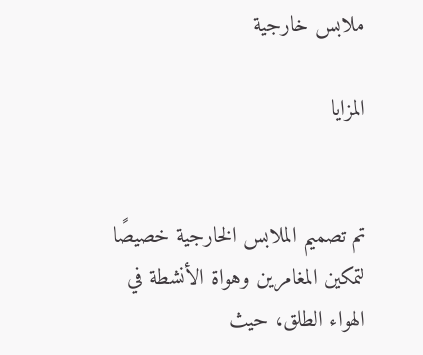ملابس خارجية

المزايا


تم تصميم الملابس الخارجية خصيصًا لتمكين المغامرين وهواة الأنشطة في الهواء الطلق، حيث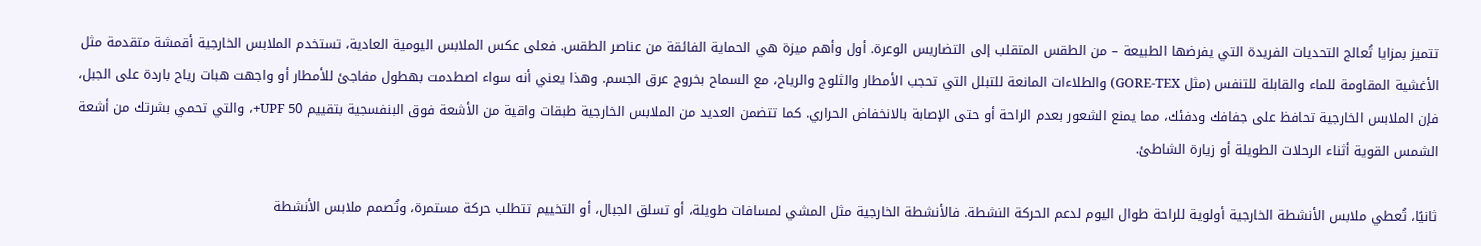تتميز بمزايا تُعالج التحديات الفريدة التي يفرضها الطبيعة – من الطقس المتقلب إلى التضاريس الوعرة. أول وأهم ميزة هي الحماية الفائقة من عناصر الطقس. فعلى عكس الملابس اليومية العادية، تستخدم الملابس الخارجية أقمشة متقدمة مثل الأغشية المقاومة للماء والقابلة للتنفس (مثل GORE-TEX) والطلاءات المانعة للتبلل التي تحجب الأمطار والثلوج والرياح، مع السماح بخروج عرق الجسم. وهذا يعني أنه سواء اصطدمت بهطول مفاجئ للأمطار أو واجهت هبات رياح باردة على الجبل، فإن الملابس الخارجية تحافظ على جفافك ودفئك، مما يمنع الشعور بعدم الراحة أو حتى الإصابة بالانخفاض الحراري. كما تتضمن العديد من الملابس الخارجية طبقات واقية من الأشعة فوق البنفسجية بتقييم UPF 50+، والتي تحمي بشرتك من أشعة الشمس القوية أثناء الرحلات الطويلة أو زيارة الشاطئ.

ثانيًا، تُعطي ملابس الأنشطة الخارجية أولوية للراحة طوال اليوم لدعم الحركة النشطة. فالأنشطة الخارجية مثل المشي لمسافات طويلة، أو تسلق الجبال، أو التخييم تتطلب حركة مستمرة، وتُصمم ملابس الأنشطة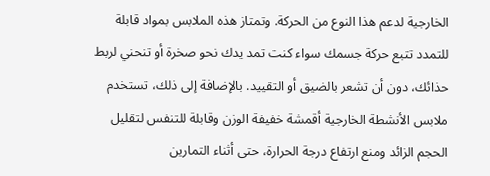الخارجية لدعم هذا النوع من الحركة. وتمتاز هذه الملابس بمواد قابلة للتمدد تتبع حركة جسمك سواء كنت تمد يدك نحو صخرة أو تنحني لربط حذائك، دون أن تشعر بالضيق أو التقييد. بالإضافة إلى ذلك، تستخدم ملابس الأنشطة الخارجية أقمشة خفيفة الوزن وقابلة للتنفس لتقليل الحجم الزائد ومنع ارتفاع درجة الحرارة، حتى أثناء التمارين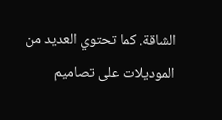الشاقة. كما تحتوي العديد من الموديلات على تصاميم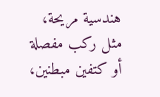هندسية مريحة، مثل ركب مفصلة أو كتفين مبطنين،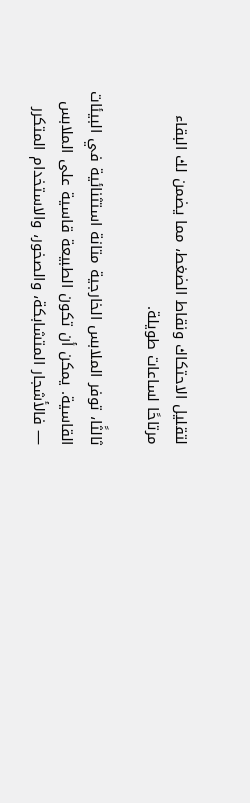لتقليل الاحتكاك ونقاط الضغط، مما يضمن لك البقاء مرتاحًا لساعات طويلة.

ثالثًا، توفر الملابس الخارجية متانة استثنائية في البيئات القاسية. يمكن أن تكون الطبيعة قاسية على الملابس — فالأشجار المتشابكة، والصخور، والاستخدام المتكرر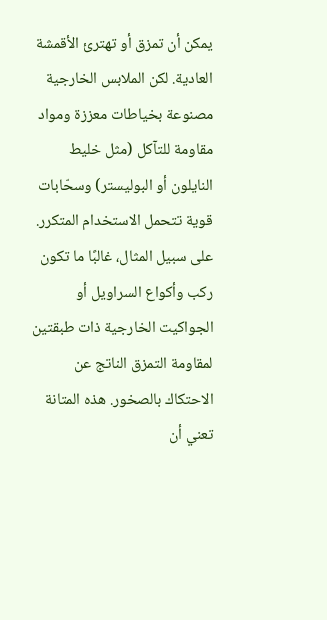يمكن أن تمزق أو تهترئ الأقمشة العادية. لكن الملابس الخارجية مصنوعة بخياطات معززة ومواد مقاومة للتآكل (مثل خليط النايلون أو البوليستر) وسحّابات قوية تتحمل الاستخدام المتكرر. على سبيل المثال، غالبًا ما تكون ركب وأكواع السراويل أو الجواكيت الخارجية ذات طبقتين لمقاومة التمزق الناتج عن الاحتكاك بالصخور. هذه المتانة تعني أن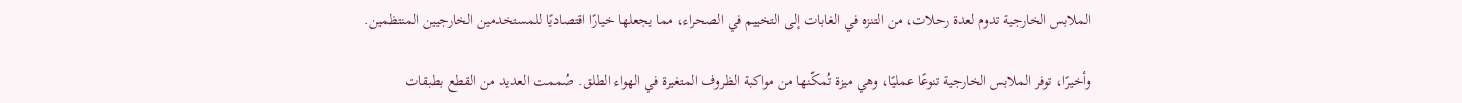الملابس الخارجية تدوم لعدة رحلات، من التنزه في الغابات إلى التخييم في الصحراء، مما يجعلها خيارًا اقتصاديًا للمستخدمين الخارجيين المنتظمين.

وأخيرًا، توفر الملابس الخارجية تنوعًا عمليًا، وهي ميزة تُمكّنها من مواكبة الظروف المتغيرة في الهواء الطلق. صُممت العديد من القطع بطبقات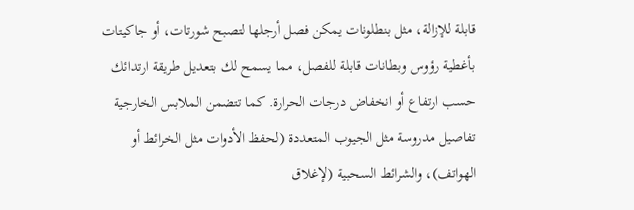قابلة للإزالة، مثل بنطلونات يمكن فصل أرجلها لتصبح شورتات، أو جاكيتات بأغطية رؤوس وبطانات قابلة للفصل، مما يسمح لك بتعديل طريقة ارتدائك حسب ارتفاع أو انخفاض درجات الحرارة. كما تتضمن الملابس الخارجية تفاصيل مدروسة مثل الجيوب المتعددة (لحفظ الأدوات مثل الخرائط أو الهواتف)، والشرائط السحبية (لإغلاق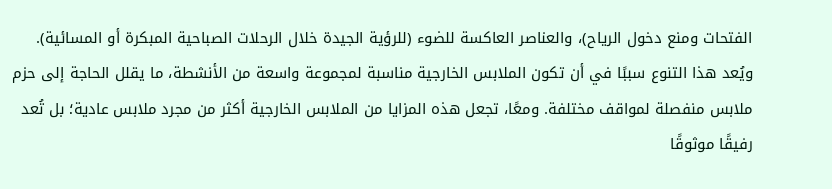الفتحات ومنع دخول الرياح)، والعناصر العاكسة للضوء (للرؤية الجيدة خلال الرحلات الصباحية المبكرة أو المسائية). ويُعد هذا التنوع سببًا في أن تكون الملابس الخارجية مناسبة لمجموعة واسعة من الأنشطة، ما يقلل الحاجة إلى حزم ملابس منفصلة لمواقف مختلفة. ومعًا، تجعل هذه المزايا من الملابس الخارجية أكثر من مجرد ملابس عادية؛ بل تُعد رفيقًا موثوقًا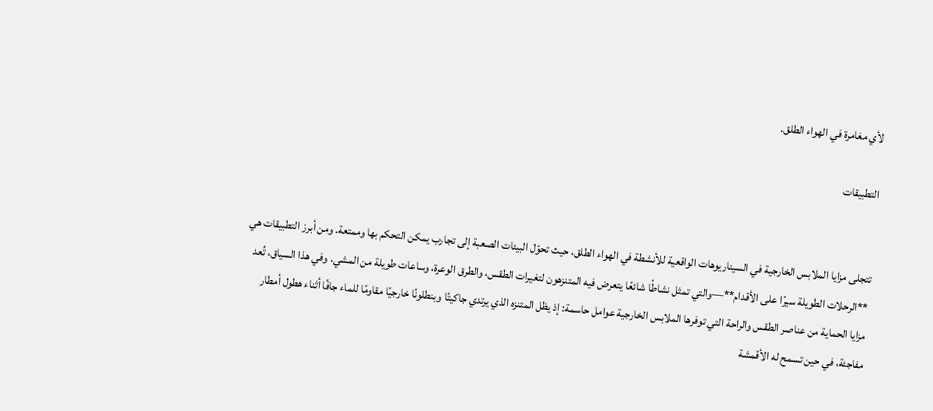لأي مغامرة في الهواء الطلق.

التطبيقات


تتجلى مزايا الملابس الخارجية في السيناريوهات الواقعية للأنشطة في الهواء الطلق، حيث تحوّل البيئات الصعبة إلى تجارب يمكن التحكم بها وممتعة. ومن أبرز التطبيقات هي **الرحلات الطويلة سيرًا على الأقدام**—والتي تمثل نشاطًا شائعًا يتعرض فيه المتنزهون لتغيرات الطقس، والطرق الوعرة، وساعات طويلة من المشي. وفي هذا السياق، تُعد مزايا الحماية من عناصر الطقس والراحة التي توفرها الملابس الخارجية عوامل حاسمة: إذ يظل المتنزه الذي يرتدي جاكيتًا وبنطلونًا خارجيًا مقاومًا للماء جافًا أثناء هطول أمطار مفاجئة، في حين تسمح له الأقمشة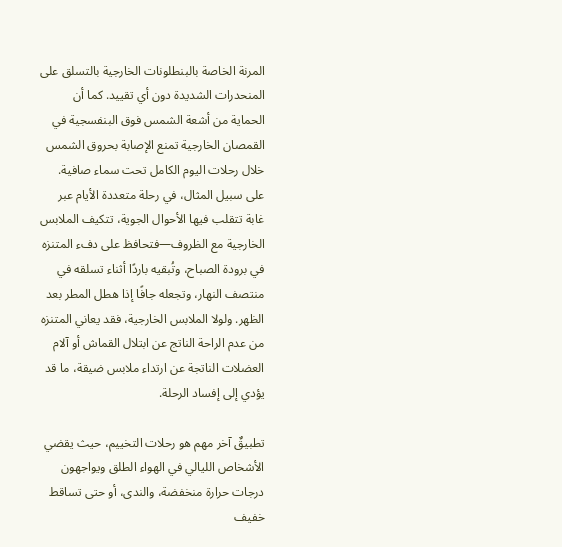المرنة الخاصة بالبنطلونات الخارجية بالتسلق على المنحدرات الشديدة دون أي تقييد. كما أن الحماية من أشعة الشمس فوق البنفسجية في القمصان الخارجية تمنع الإصابة بحروق الشمس خلال رحلات اليوم الكامل تحت سماء صافية. على سبيل المثال، في رحلة متعددة الأيام عبر غابة تتقلب فيها الأحوال الجوية، تتكيف الملابس الخارجية مع الظروف—فتحافظ على دفء المتنزه في برودة الصباح، وتُبقيه باردًا أثناء تسلقه في منتصف النهار، وتجعله جافًا إذا هطل المطر بعد الظهر. ولولا الملابس الخارجية، فقد يعاني المتنزه من عدم الراحة الناتج عن ابتلال القماش أو آلام العضلات الناتجة عن ارتداء ملابس ضيقة، ما قد يؤدي إلى إفساد الرحلة.

تطبيقٌ آخر مهم هو رحلات التخييم، حيث يقضي الأشخاص الليالي في الهواء الطلق ويواجهون درجات حرارة منخفضة، والندى، أو حتى تساقط خفيف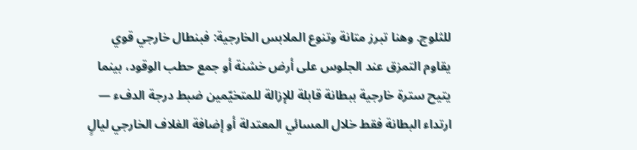للثلوج. وهنا تبرز متانة وتنوع الملابس الخارجية: فبنطال خارجي قوي يقاوم التمزق عند الجلوس على أرض خشنة أو جمع حطب الوقود، بينما يتيح سترة خارجية ببطانة قابلة للإزالة للمتخيّمين ضبط درجة الدفء — ارتداء البطانة فقط خلال المسائي المعتدلة أو إضافة الغلاف الخارجي ليالٍ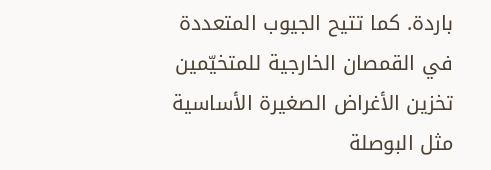باردة. كما تتيح الجيوب المتعددة في القمصان الخارجية للمتخيّمين تخزين الأغراض الصغيرة الأساسية مثل البوصلة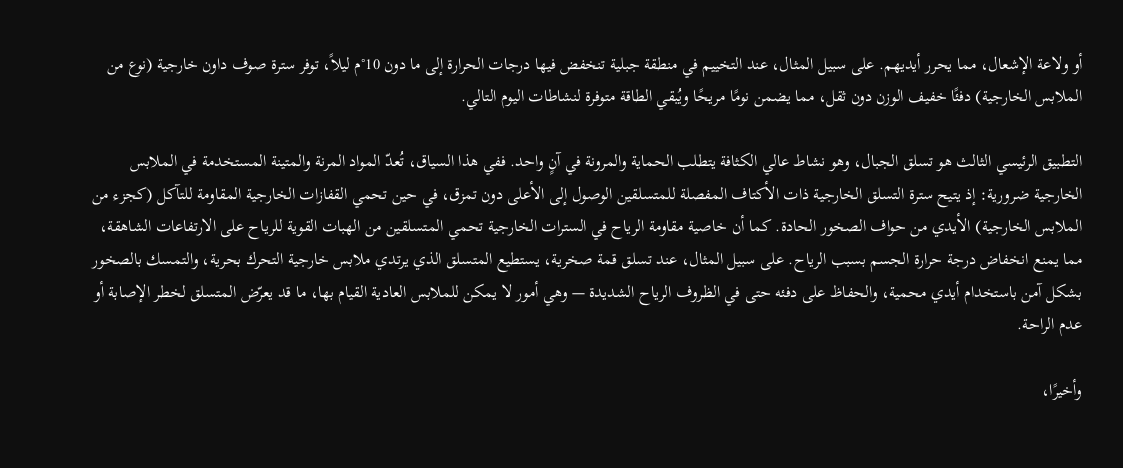أو ولاعة الإشعال، مما يحرر أيديهم. على سبيل المثال، عند التخييم في منطقة جبلية تنخفض فيها درجات الحرارة إلى ما دون 10°م ليلاً، توفر سترة صوف داون خارجية (نوع من الملابس الخارجية) دفئًا خفيف الوزن دون ثقل، مما يضمن نومًا مريحًا ويُبقي الطاقة متوفرة لنشاطات اليوم التالي.

التطبيق الرئيسي الثالث هو تسلق الجبال، وهو نشاط عالي الكثافة يتطلب الحماية والمرونة في آنٍ واحد. ففي هذا السياق، تُعدّ المواد المرنة والمتينة المستخدمة في الملابس الخارجية ضرورية: إذ يتيح سترة التسلق الخارجية ذات الأكتاف المفصلة للمتسلقين الوصول إلى الأعلى دون تمزق، في حين تحمي القفازات الخارجية المقاومة للتآكل (كجزء من الملابس الخارجية) الأيدي من حواف الصخور الحادة. كما أن خاصية مقاومة الرياح في السترات الخارجية تحمي المتسلقين من الهبات القوية للرياح على الارتفاعات الشاهقة، مما يمنع انخفاض درجة حرارة الجسم بسبب الرياح. على سبيل المثال، عند تسلق قمة صخرية، يستطيع المتسلق الذي يرتدي ملابس خارجية التحرك بحرية، والتمسك بالصخور بشكل آمن باستخدام أيدي محمية، والحفاظ على دفئه حتى في الظروف الرياح الشديدة — وهي أمور لا يمكن للملابس العادية القيام بها، ما قد يعرّض المتسلق لخطر الإصابة أو عدم الراحة.

وأخيرًا،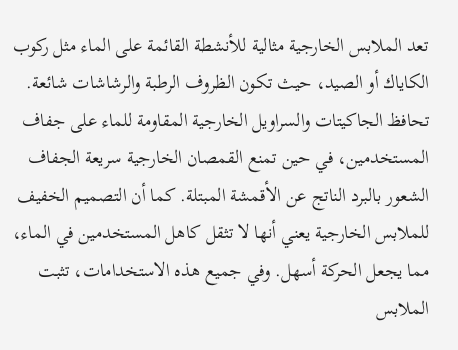تعد الملابس الخارجية مثالية للأنشطة القائمة على الماء مثل ركوب الكاياك أو الصيد، حيث تكون الظروف الرطبة والرشاشات شائعة. تحافظ الجاكيتات والسراويل الخارجية المقاومة للماء على جفاف المستخدمين، في حين تمنع القمصان الخارجية سريعة الجفاف الشعور بالبرد الناتج عن الأقمشة المبتلة. كما أن التصميم الخفيف للملابس الخارجية يعني أنها لا تثقل كاهل المستخدمين في الماء، مما يجعل الحركة أسهل. وفي جميع هذه الاستخدامات، تثبت الملابس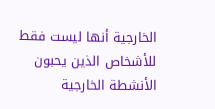الخارجية أنها ليست فقط للأشخاص الذين يحبون الأنشطة الخارجية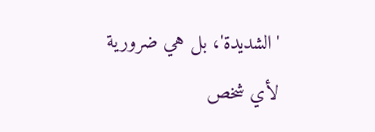'الشديدة'، بل هي ضرورية لأي شخص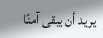يريد أن يبقى آمنًا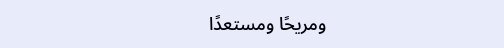ومريحًا ومستعدًا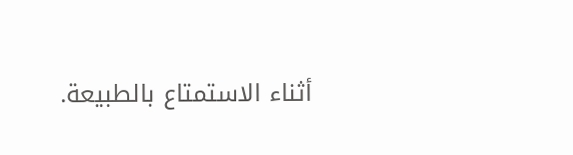أثناء الاستمتاع بالطبيعة.